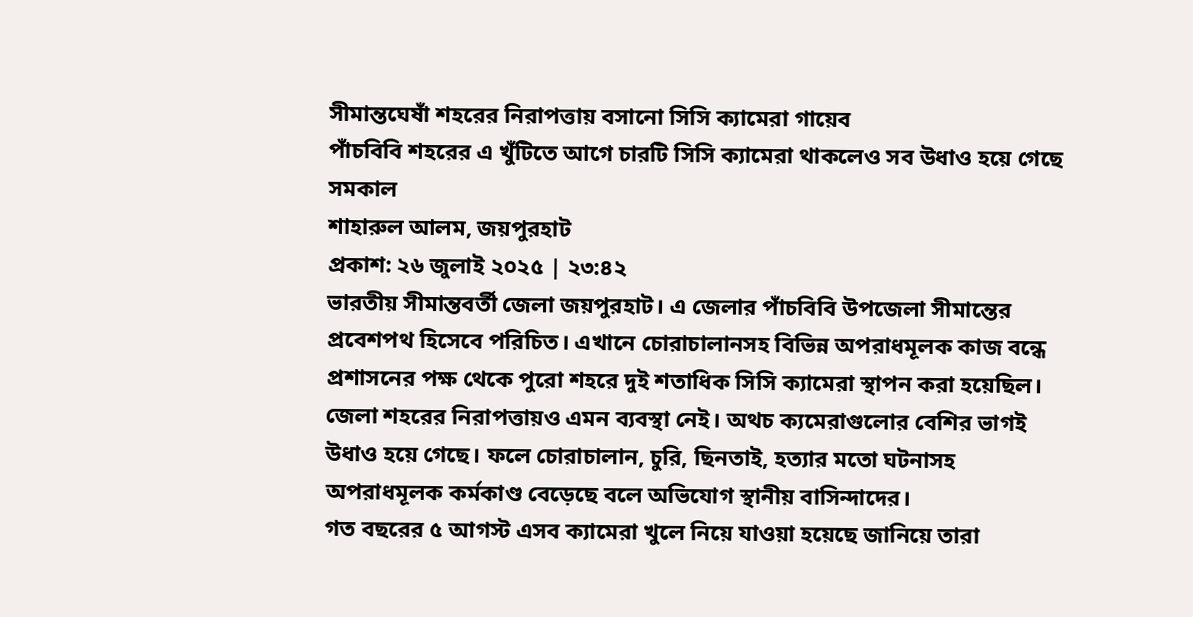সীমান্তঘেষাঁ শহরের নিরাপত্তায় বসানো সিসি ক্যামেরা গায়েব
পাঁচবিবি শহরের এ খুঁটিতে আগে চারটি সিসি ক্যামেরা থাকলেও সব উধাও হয়ে গেছে সমকাল
শাহারুল আলম, জয়পুরহাট
প্রকাশ: ২৬ জুলাই ২০২৫ | ২৩:৪২
ভারতীয় সীমান্তবর্তী জেলা জয়পুরহাট। এ জেলার পাঁচবিবি উপজেলা সীমান্তের প্রবেশপথ হিসেবে পরিচিত। এখানে চোরাচালানসহ বিভিন্ন অপরাধমূলক কাজ বন্ধে প্রশাসনের পক্ষ থেকে পুরো শহরে দুই শতাধিক সিসি ক্যামেরা স্থাপন করা হয়েছিল। জেলা শহরের নিরাপত্তায়ও এমন ব্যবস্থা নেই। অথচ ক্যমেরাগুলোর বেশির ভাগই উধাও হয়ে গেছে। ফলে চোরাচালান, চুরি, ছিনতাই, হত্যার মতো ঘটনাসহ অপরাধমূলক কর্মকাণ্ড বেড়েছে বলে অভিযোগ স্থানীয় বাসিন্দাদের।
গত বছরের ৫ আগস্ট এসব ক্যামেরা খুলে নিয়ে যাওয়া হয়েছে জানিয়ে তারা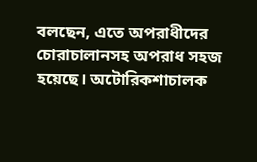বলছেন, এতে অপরাধীদের চোরাচালানসহ অপরাধ সহজ হয়েছে। অটোরিকশাচালক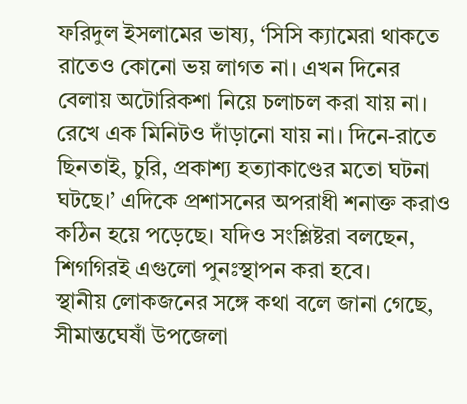ফরিদুল ইসলামের ভাষ্য, ‘সিসি ক্যামেরা থাকতে রাতেও কোনো ভয় লাগত না। এখন দিনের বেলায় অটোরিকশা নিয়ে চলাচল করা যায় না। রেখে এক মিনিটও দাঁড়ানো যায় না। দিনে-রাতে ছিনতাই, চুরি, প্রকাশ্য হত্যাকাণ্ডের মতো ঘটনা ঘটছে।’ এদিকে প্রশাসনের অপরাধী শনাক্ত করাও কঠিন হয়ে পড়েছে। যদিও সংশ্লিষ্টরা বলছেন, শিগগিরই এগুলো পুনঃস্থাপন করা হবে।
স্থানীয় লোকজনের সঙ্গে কথা বলে জানা গেছে, সীমান্তঘেষাঁ উপজেলা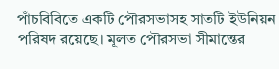পাঁচবিবিতে একটি পৌরসভাসহ সাতটি ইউনিয়ন পরিষদ রয়েছে। মূলত পৌরসভা সীমান্তের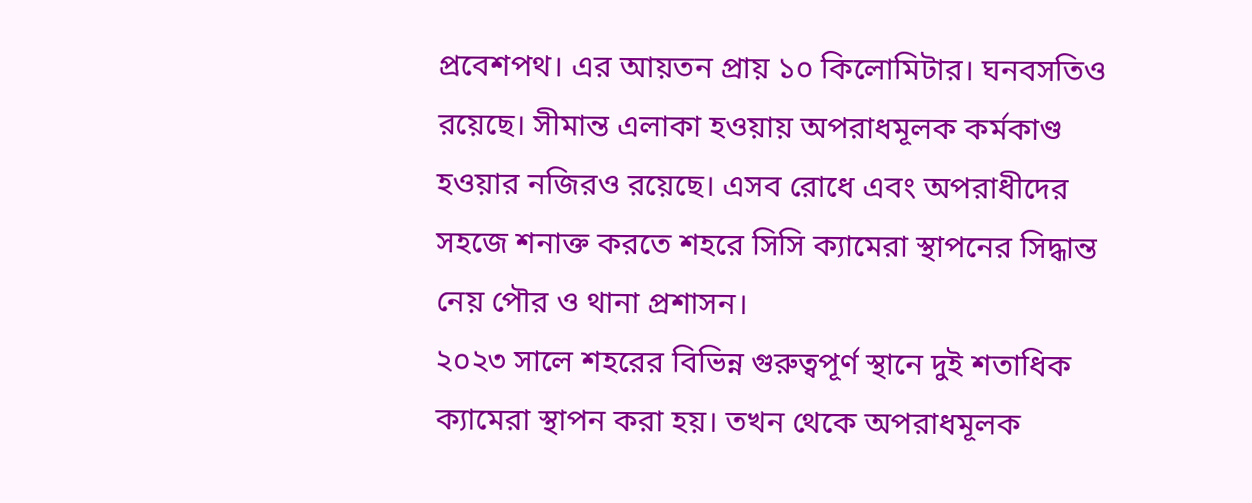প্রবেশপথ। এর আয়তন প্রায় ১০ কিলোমিটার। ঘনবসতিও রয়েছে। সীমান্ত এলাকা হওয়ায় অপরাধমূলক কর্মকাণ্ড হওয়ার নজিরও রয়েছে। এসব রোধে এবং অপরাধীদের সহজে শনাক্ত করতে শহরে সিসি ক্যামেরা স্থাপনের সিদ্ধান্ত নেয় পৌর ও থানা প্রশাসন।
২০২৩ সালে শহরের বিভিন্ন গুরুত্বপূর্ণ স্থানে দুই শতাধিক ক্যামেরা স্থাপন করা হয়। তখন থেকে অপরাধমূলক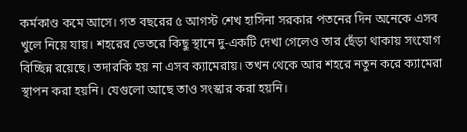কর্মকাণ্ড কমে আসে। গত বছরের ৫ আগস্ট শেখ হাসিনা সরকার পতনের দিন অনেকে এসব খুলে নিয়ে যায়। শহরের ভেতরে কিছু স্থানে দু-একটি দেখা গেলেও তার ছেঁড়া থাকায় সংযোগ বিচ্ছিন্ন রয়েছে। তদারকি হয় না এসব ক্যামেরায়। তখন থেকে আর শহরে নতুন করে ক্যামেরা স্থাপন করা হয়নি। যেগুলো আছে তাও সংস্কার করা হয়নি।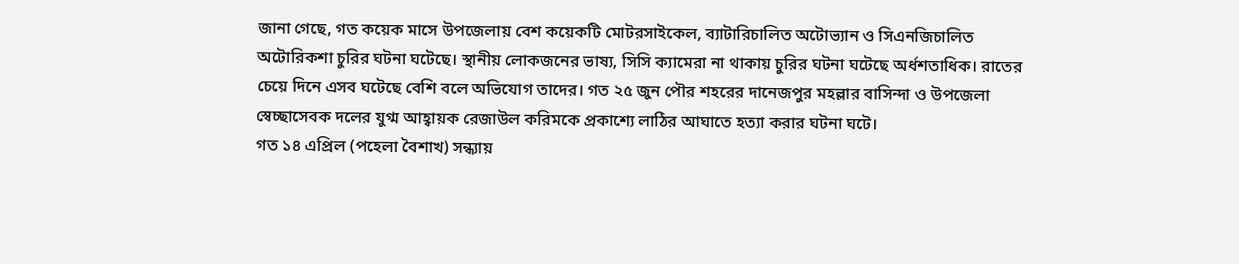জানা গেছে, গত কয়েক মাসে উপজেলায় বেশ কয়েকটি মোটরসাইকেল, ব্যাটারিচালিত অটোভ্যান ও সিএনজিচালিত অটোরিকশা চুরির ঘটনা ঘটেছে। স্থানীয় লোকজনের ভাষ্য, সিসি ক্যামেরা না থাকায় চুরির ঘটনা ঘটেছে অর্ধশতাধিক। রাতের চেয়ে দিনে এসব ঘটেছে বেশি বলে অভিযোগ তাদের। গত ২৫ জুন পৌর শহরের দানেজপুর মহল্লার বাসিন্দা ও উপজেলা স্বেচ্ছাসেবক দলের যুগ্ম আহ্বায়ক রেজাউল করিমকে প্রকাশ্যে লাঠির আঘাতে হত্যা করার ঘটনা ঘটে।
গত ১৪ এপ্রিল (পহেলা বৈশাখ) সন্ধ্যায়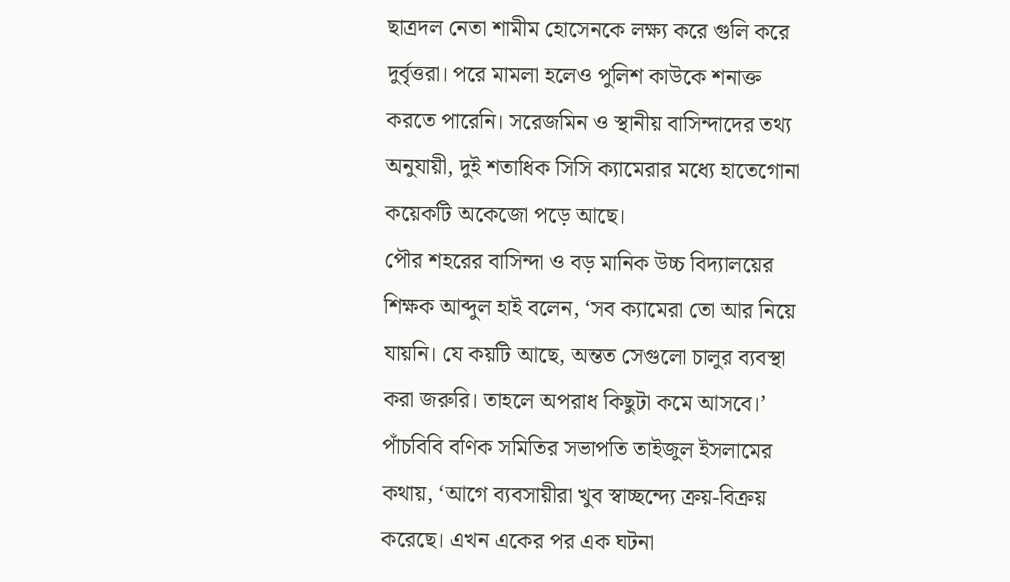ছাত্রদল নেতা শামীম হোসেনকে লক্ষ্য করে গুলি করে দুর্বৃত্তরা। পরে মামলা হলেও পুলিশ কাউকে শনাক্ত করতে পারেনি। সরেজমিন ও স্থানীয় বাসিন্দাদের তথ্য অনুযায়ী, দুই শতাধিক সিসি ক্যামেরার মধ্যে হাতেগোনা কয়েকটি অকেজো পড়ে আছে।
পৌর শহরের বাসিন্দা ও বড় মানিক উচ্চ বিদ্যালয়ের শিক্ষক আব্দুল হাই বলেন, ‘সব ক্যামেরা তো আর নিয়ে যায়নি। যে কয়টি আছে, অন্তত সেগুলো চালুর ব্যবস্থা করা জরুরি। তাহলে অপরাধ কিছুটা কমে আসবে।’ পাঁচবিবি বণিক সমিতির সভাপতি তাইজুল ইসলামের কথায়, ‘আগে ব্যবসায়ীরা খুব স্বাচ্ছন্দ্যে ক্রয়-বিক্রয় করেছে। এখন একের পর এক ঘটনা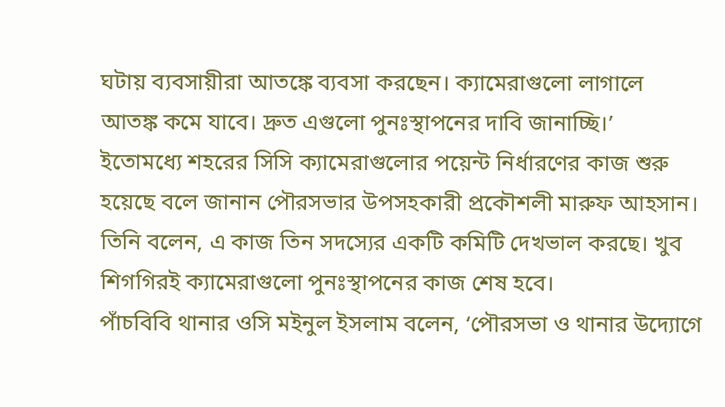ঘটায় ব্যবসায়ীরা আতঙ্কে ব্যবসা করছেন। ক্যামেরাগুলো লাগালে আতঙ্ক কমে যাবে। দ্রুত এগুলো পুনঃস্থাপনের দাবি জানাচ্ছি।’
ইতোমধ্যে শহরের সিসি ক্যামেরাগুলোর পয়েন্ট নির্ধারণের কাজ শুরু হয়েছে বলে জানান পৌরসভার উপসহকারী প্রকৌশলী মারুফ আহসান। তিনি বলেন, এ কাজ তিন সদস্যের একটি কমিটি দেখভাল করছে। খুব শিগগিরই ক্যামেরাগুলো পুনঃস্থাপনের কাজ শেষ হবে।
পাঁচবিবি থানার ওসি মইনুল ইসলাম বলেন, ‘পৌরসভা ও থানার উদ্যোগে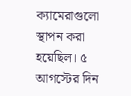ক্যামেরাগুলো স্থাপন করা হয়েছিল। ৫ আগস্টের দিন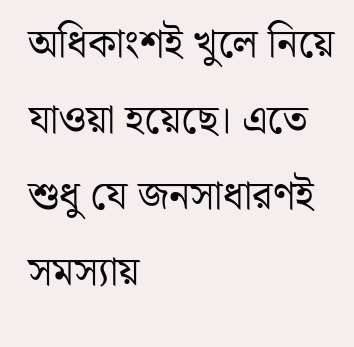অধিকাংশই খুলে নিয়ে যাওয়া হয়েছে। এতে শুধু যে জনসাধারণই সমস্যায়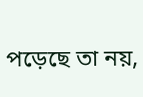পড়েছে তা নয়,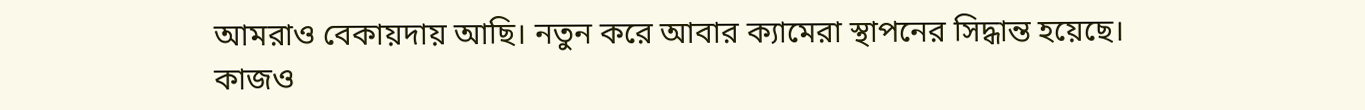আমরাও বেকায়দায় আছি। নতুন করে আবার ক্যামেরা স্থাপনের সিদ্ধান্ত হয়েছে। কাজও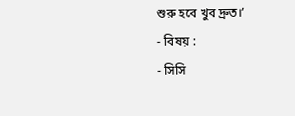শুরু হবে খুব দ্রুত।’
- বিষয় :
- সিসি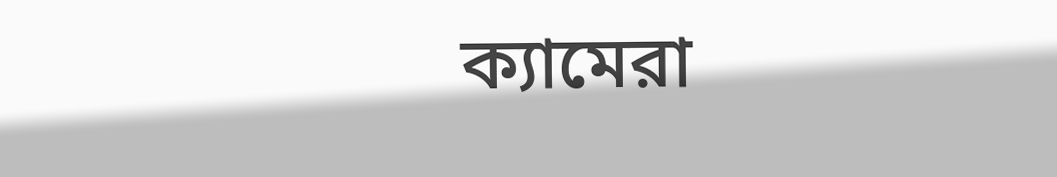ক্যামেরা